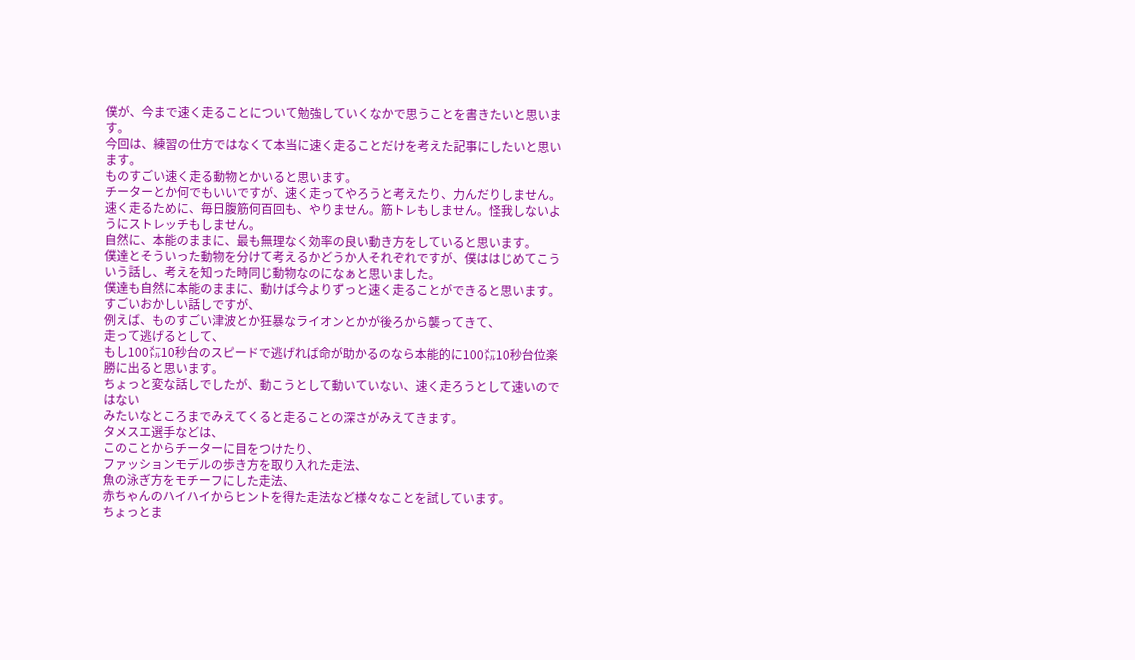僕が、今まで速く走ることについて勉強していくなかで思うことを書きたいと思います。
今回は、練習の仕方ではなくて本当に速く走ることだけを考えた記事にしたいと思います。
ものすごい速く走る動物とかいると思います。
チーターとか何でもいいですが、速く走ってやろうと考えたり、力んだりしません。
速く走るために、毎日腹筋何百回も、やりません。筋トレもしません。怪我しないようにストレッチもしません。
自然に、本能のままに、最も無理なく効率の良い動き方をしていると思います。
僕達とそういった動物を分けて考えるかどうか人それぞれですが、僕ははじめてこういう話し、考えを知った時同じ動物なのになぁと思いました。
僕達も自然に本能のままに、動けば今よりずっと速く走ることができると思います。
すごいおかしい話しですが、
例えば、ものすごい津波とか狂暴なライオンとかが後ろから襲ってきて、
走って逃げるとして、
もし100㍍10秒台のスピードで逃げれば命が助かるのなら本能的に100㍍10秒台位楽勝に出ると思います。
ちょっと変な話しでしたが、動こうとして動いていない、速く走ろうとして速いのではない
みたいなところまでみえてくると走ることの深さがみえてきます。
タメスエ選手などは、
このことからチーターに目をつけたり、
ファッションモデルの歩き方を取り入れた走法、
魚の泳ぎ方をモチーフにした走法、
赤ちゃんのハイハイからヒントを得た走法など様々なことを試しています。
ちょっとま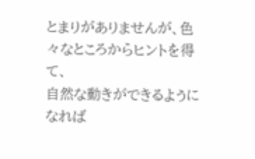とまりがありませんが、色々なところからヒントを得て、
自然な動きができるようになれば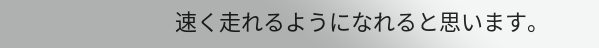速く走れるようになれると思います。